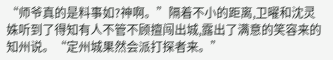“师爷真的是料事如?神啊。”隔着不小的距离,卫曜和沈灵姝听到了得知有人不管不顾擅闯出城,露出了满意的笑容来的知州说。“定州城果然会派打探者来。”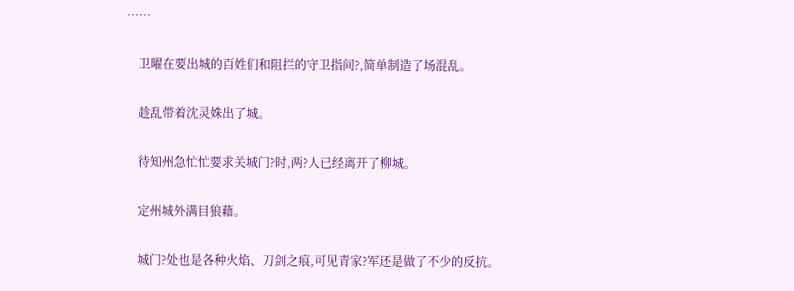……

    卫曜在要出城的百姓们和阻拦的守卫指间?,简单制造了场混乱。

    趁乱带着沈灵姝出了城。

    待知州急忙忙要求关城门?时,两?人已经离开了柳城。

    定州城外满目狼藉。

    城门?处也是各种火焰、刀剑之痕,可见青家?军还是做了不少的反抗。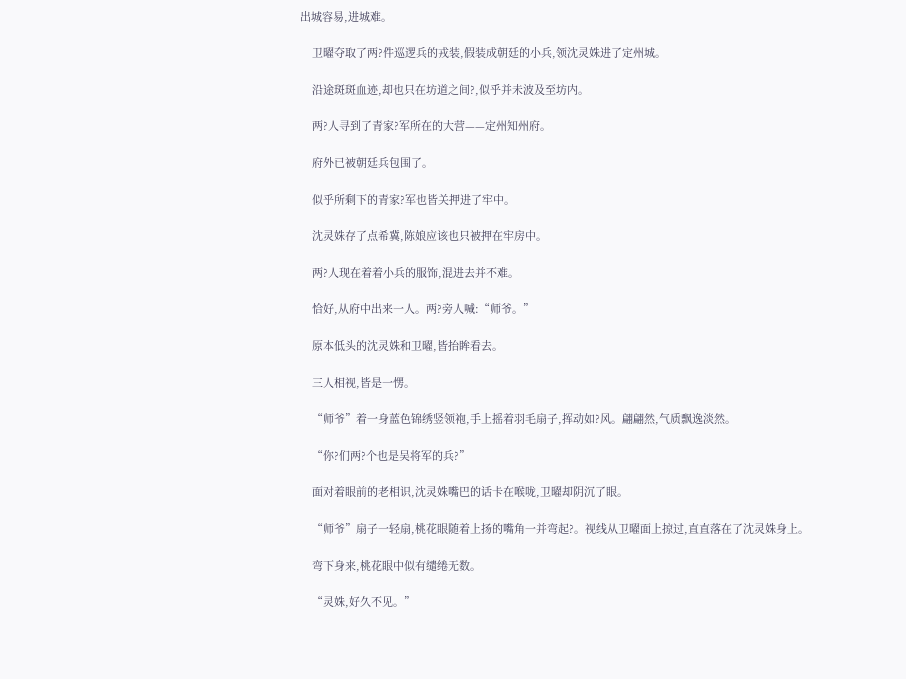出城容易,进城难。

    卫曜夺取了两?件巡逻兵的戎装,假装成朝廷的小兵,领沈灵姝进了定州城。

    沿途斑斑血迹,却也只在坊道之间?,似乎并未波及至坊内。

    两?人寻到了青家?军所在的大营——定州知州府。

    府外已被朝廷兵包围了。

    似乎所剩下的青家?军也皆关押进了牢中。

    沈灵姝存了点希冀,陈娘应该也只被押在牢房中。

    两?人现在着着小兵的服饰,混进去并不难。

    恰好,从府中出来一人。两?旁人喊:“师爷。”

    原本低头的沈灵姝和卫曜,皆抬眸看去。

    三人相视,皆是一愣。

    “师爷”着一身蓝色锦绣竖领袍,手上摇着羽毛扇子,挥动如?风。翩翩然,气质飘逸淡然。

    “你?们两?个也是吴将军的兵?”

    面对着眼前的老相识,沈灵姝嘴巴的话卡在喉咙,卫曜却阴沉了眼。

    “师爷”扇子一轻扇,桃花眼随着上扬的嘴角一并弯起?。视线从卫曜面上掠过,直直落在了沈灵姝身上。

    弯下身来,桃花眼中似有缱绻无数。

    “灵姝,好久不见。”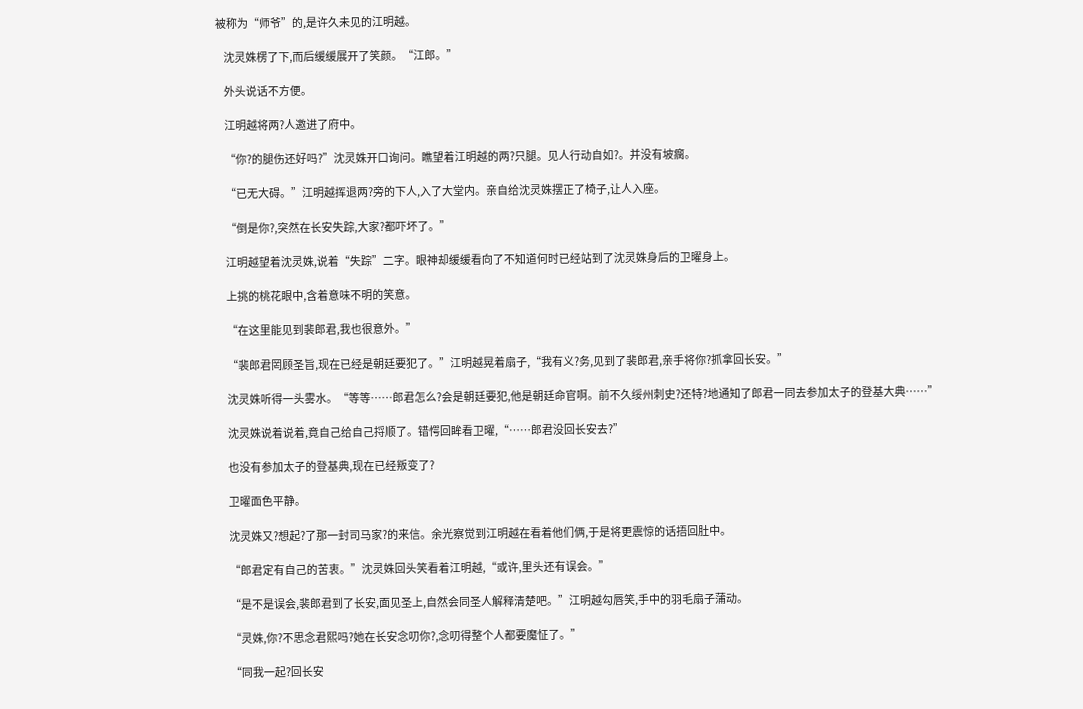被称为“师爷”的,是许久未见的江明越。

    沈灵姝楞了下,而后缓缓展开了笑颜。“江郎。”

    外头说话不方便。

    江明越将两?人邀进了府中。

    “你?的腿伤还好吗?”沈灵姝开口询问。瞧望着江明越的两?只腿。见人行动自如?。并没有坡瘸。

    “已无大碍。”江明越挥退两?旁的下人,入了大堂内。亲自给沈灵姝摆正了椅子,让人入座。

    “倒是你?,突然在长安失踪,大家?都吓坏了。”

    江明越望着沈灵姝,说着“失踪”二字。眼神却缓缓看向了不知道何时已经站到了沈灵姝身后的卫曜身上。

    上挑的桃花眼中,含着意味不明的笑意。

    “在这里能见到裴郎君,我也很意外。”

    “裴郎君罔顾圣旨,现在已经是朝廷要犯了。”江明越晃着扇子,“我有义?务,见到了裴郎君,亲手将你?抓拿回长安。”

    沈灵姝听得一头雾水。“等等……郎君怎么?会是朝廷要犯,他是朝廷命官啊。前不久绥州刺史?还特?地通知了郎君一同去参加太子的登基大典……”

    沈灵姝说着说着,竟自己给自己捋顺了。错愕回眸看卫曜,“……郎君没回长安去?”

    也没有参加太子的登基典,现在已经叛变了?

    卫曜面色平静。

    沈灵姝又?想起?了那一封司马家?的来信。余光察觉到江明越在看着他们俩,于是将更震惊的话捂回肚中。

    “郎君定有自己的苦衷。”沈灵姝回头笑看着江明越,“或许,里头还有误会。”

    “是不是误会,裴郎君到了长安,面见圣上,自然会同圣人解释清楚吧。”江明越勾唇笑,手中的羽毛扇子蒲动。

    “灵姝,你?不思念君熙吗?她在长安念叨你?,念叨得整个人都要魔怔了。”

    “同我一起?回长安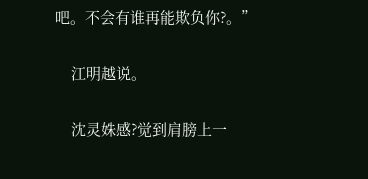吧。不会有谁再能欺负你?。”

    江明越说。

    沈灵姝感?觉到肩膀上一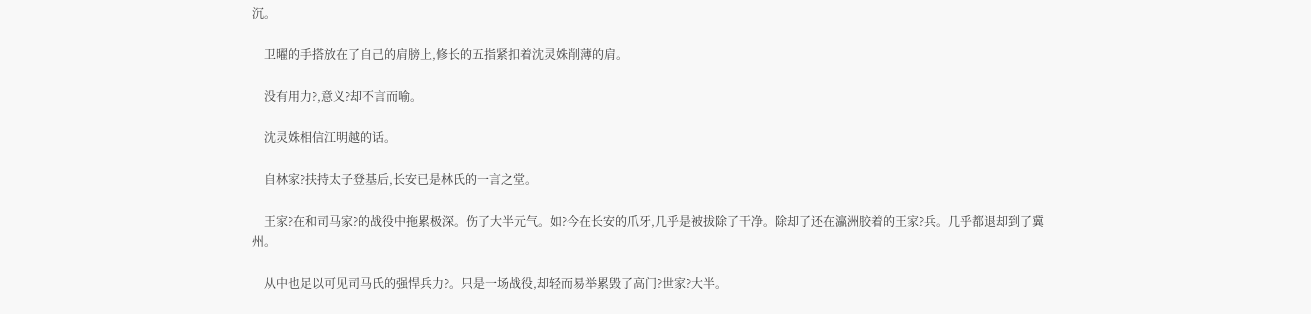沉。

    卫曜的手搭放在了自己的肩膀上,修长的五指紧扣着沈灵姝削薄的肩。

    没有用力?,意义?却不言而喻。

    沈灵姝相信江明越的话。

    自林家?扶持太子登基后,长安已是林氏的一言之堂。

    王家?在和司马家?的战役中拖累极深。伤了大半元气。如?今在长安的爪牙,几乎是被拔除了干净。除却了还在瀛洲胶着的王家?兵。几乎都退却到了冀州。

    从中也足以可见司马氏的强悍兵力?。只是一场战役,却轻而易举累毁了高门?世家?大半。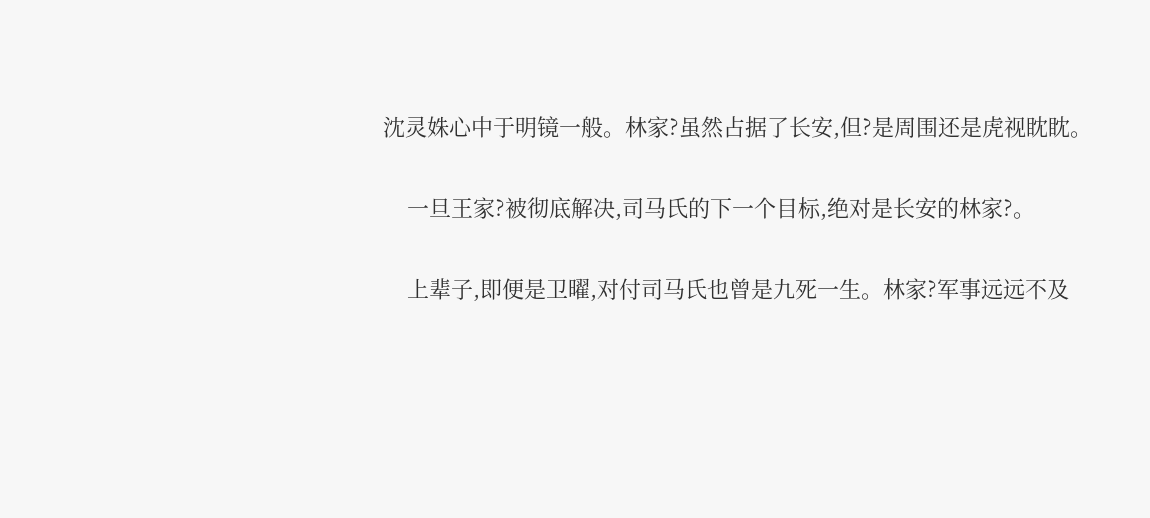沈灵姝心中于明镜一般。林家?虽然占据了长安,但?是周围还是虎视眈眈。

    一旦王家?被彻底解决,司马氏的下一个目标,绝对是长安的林家?。

    上辈子,即便是卫曜,对付司马氏也曾是九死一生。林家?军事远远不及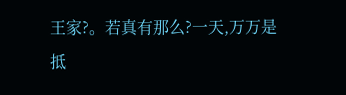王家?。若真有那么?一天,万万是抵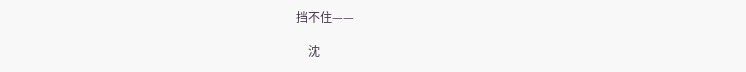挡不住——

    沈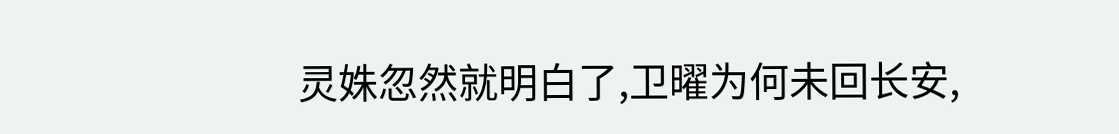灵姝忽然就明白了,卫曜为何未回长安,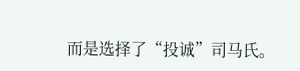而是选择了“投诚”司马氏。